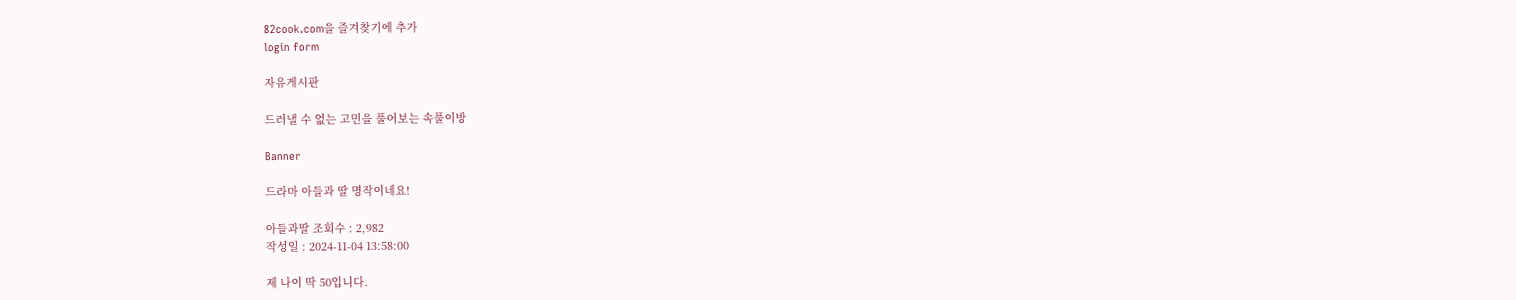82cook.com을 즐겨찾기에 추가
login form

자유게시판

드러낼 수 없는 고민을 풀어보는 속풀이방

Banner

드라마 아들과 딸 명작이네요!

아들과딸 조회수 : 2,982
작성일 : 2024-11-04 13:58:00

제 나이 딱 50입니다.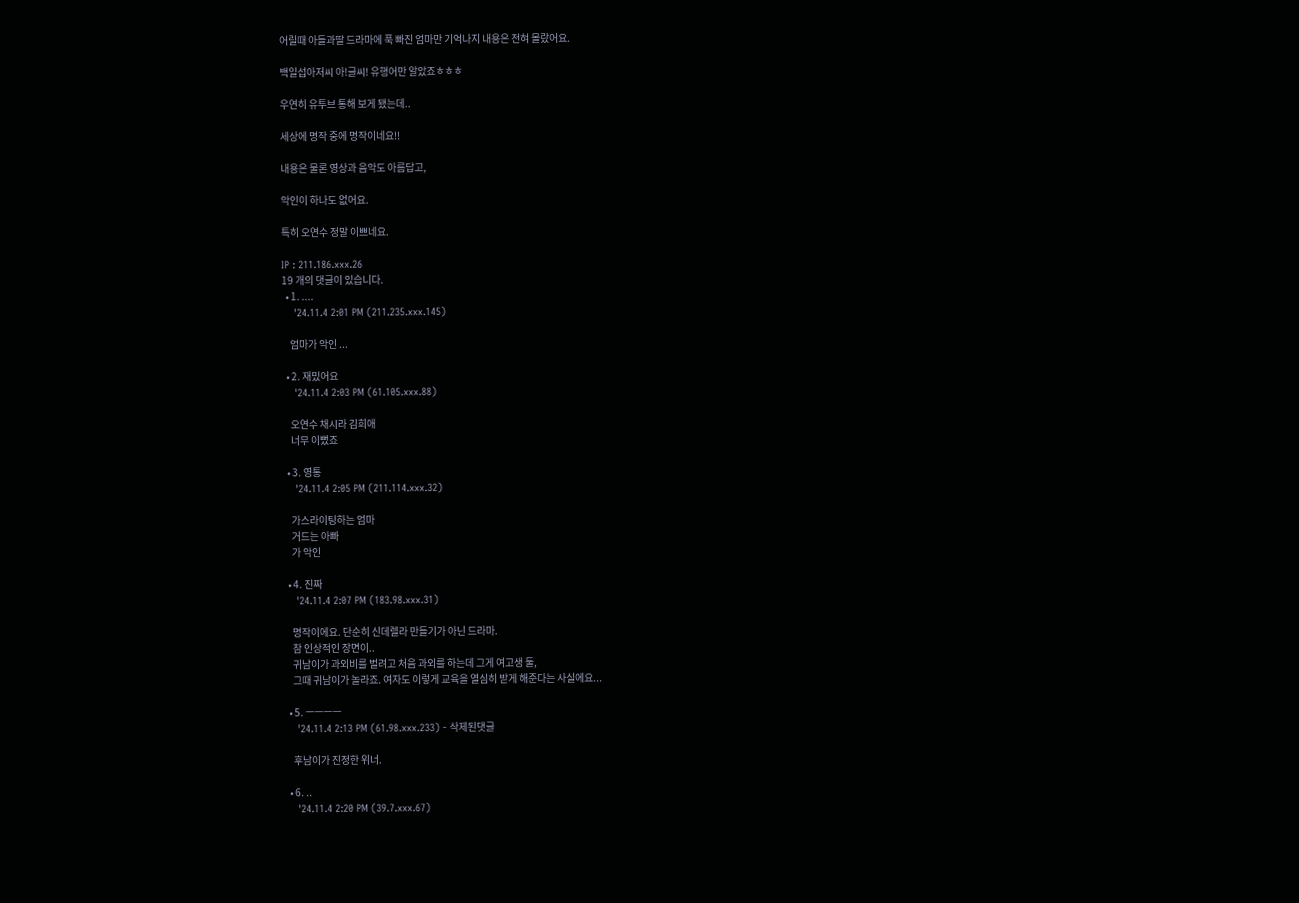어릴때 아들과딸 드라마에 푹 빠진 엄마만 기억나지 내용은 전혀 몰랐어요.

백일섭아저씨 아!글씨! 유행어만 알았죠ㅎㅎㅎ

우연히 유투브 통해 보게 됐는데..

세상에 명작 중에 명작이네요!!

내용은 물론 영상과 음악도 아름답고,

악인이 하나도 없어요.

특히 오연수 정말 이쁘네요.

IP : 211.186.xxx.26
19 개의 댓글이 있습니다.
  • 1. ....
    '24.11.4 2:01 PM (211.235.xxx.145)

    엄마가 악인 ...

  • 2. 재밌어요
    '24.11.4 2:03 PM (61.105.xxx.88)

    오연수 채시라 김희애
    너무 이뻤죠

  • 3. 영통
    '24.11.4 2:05 PM (211.114.xxx.32)

    가스라이팅하는 엄마
    거드는 아빠
    가 악인

  • 4. 진짜
    '24.11.4 2:07 PM (183.98.xxx.31)

    명작이에요. 단순히 신데렐라 만들기가 아닌 드라마.
    참 인상적인 장면이..
    귀남이가 과외비를 벌려고 처음 과외를 하는데 그게 여고생 둘,
    그때 귀남이가 놀라죠. 여자도 이렇게 교육을 열심히 받게 해준다는 사실에요...

  • 5. ㅡㅡㅡㅡ
    '24.11.4 2:13 PM (61.98.xxx.233) - 삭제된댓글

    후남이가 진정한 위너.

  • 6. ..
    '24.11.4 2:20 PM (39.7.xxx.67)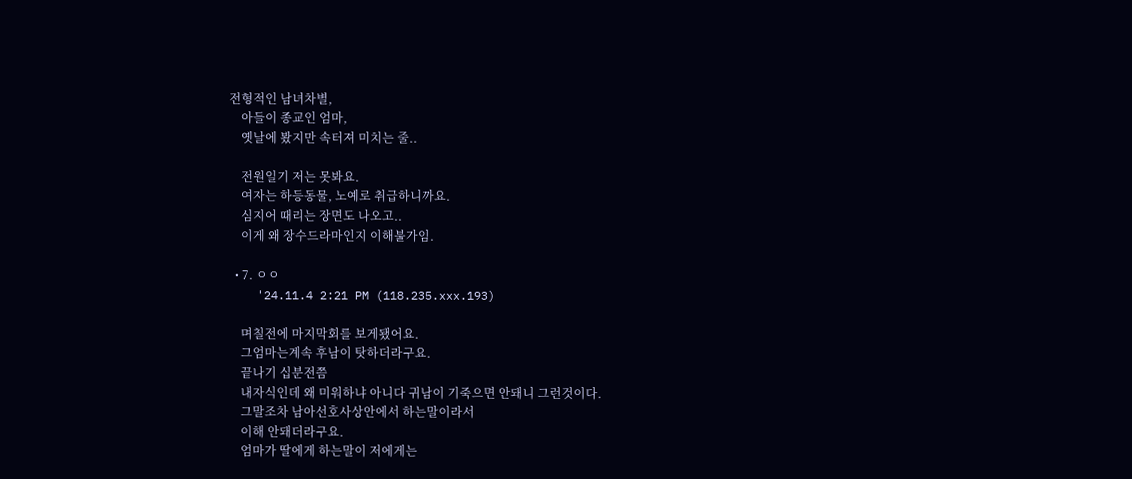전형적인 남녀차별,
    아들이 종교인 엄마,
    옛날에 봤지만 속터져 미치는 줄..

    전원일기 저는 못봐요.
    여자는 하등동물, 노예로 취급하니까요.
    심지어 때리는 장면도 나오고..
    이게 왜 장수드라마인지 이해불가임.

  • 7. ㅇㅇ
    '24.11.4 2:21 PM (118.235.xxx.193)

    며칠전에 마지막회를 보게됐어요.
    그엄마는계속 후남이 탓하더라구요.
    끝나기 십분전쯤
    내자식인데 왜 미워하냐 아니다 귀남이 기죽으면 안돼니 그런것이다.
    그말조차 남아선호사상안에서 하는말이라서
    이해 안돼더라구요.
    엄마가 딸에게 하는말이 저에게는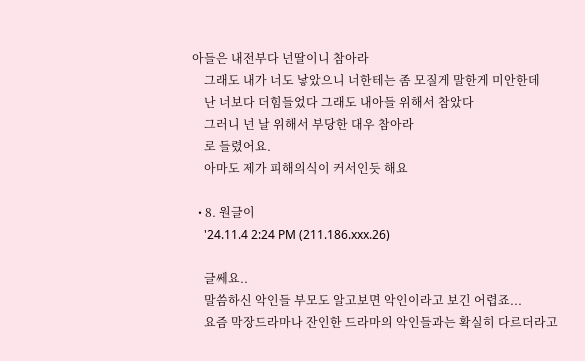아들은 내전부다 넌딸이니 참아라
    그래도 내가 너도 낳았으니 너한테는 좀 모질게 말한게 미안한데
    난 너보다 더힘들었다 그래도 내아들 위해서 참았다
    그러니 넌 날 위해서 부당한 대우 참아라
    로 들렸어요.
    아마도 제가 피해의식이 커서인듯 해요

  • 8. 원글이
    '24.11.4 2:24 PM (211.186.xxx.26)

    글쎄요..
    말씀하신 악인들 부모도 알고보면 악인이라고 보긴 어렵죠...
    요즘 막장드라마나 잔인한 드라마의 악인들과는 확실히 다르더라고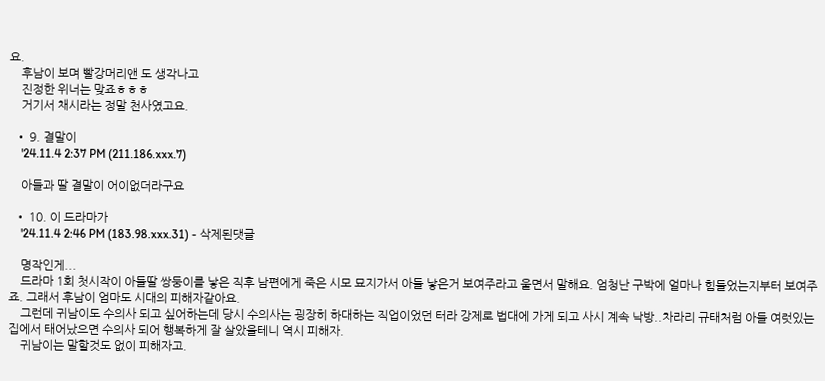요.
    후남이 보며 빨강머리앤 도 생각나고
    진정한 위너는 맞죠ㅎㅎㅎ
    거기서 채시라는 정말 천사였고요.

  • 9. 결말이
    '24.11.4 2:37 PM (211.186.xxx.7)

    아들과 딸 결말이 어이없더라구요

  • 10. 이 드라마가
    '24.11.4 2:46 PM (183.98.xxx.31) - 삭제된댓글

    명작인게...
    드라마 1회 첫시작이 아들딸 쌍둥이를 낳은 직후 남편에게 죽은 시모 묘지가서 아들 낳은거 보여주라고 울면서 말해요. 엄청난 구박에 얼마나 힘들었는지부터 보여주죠. 그래서 후남이 엄마도 시대의 피해자같아요.
    그런데 귀남이도 수의사 되고 싶어하는데 당시 수의사는 굉장히 하대하는 직업이었던 터라 강제로 법대에 가게 되고 사시 계속 낙방..차라리 규태처럼 아들 여럿있는 집에서 태어났으면 수의사 되어 행복하게 잘 살았을테니 역시 피해자.
    귀남이는 말할것도 없이 피해자고.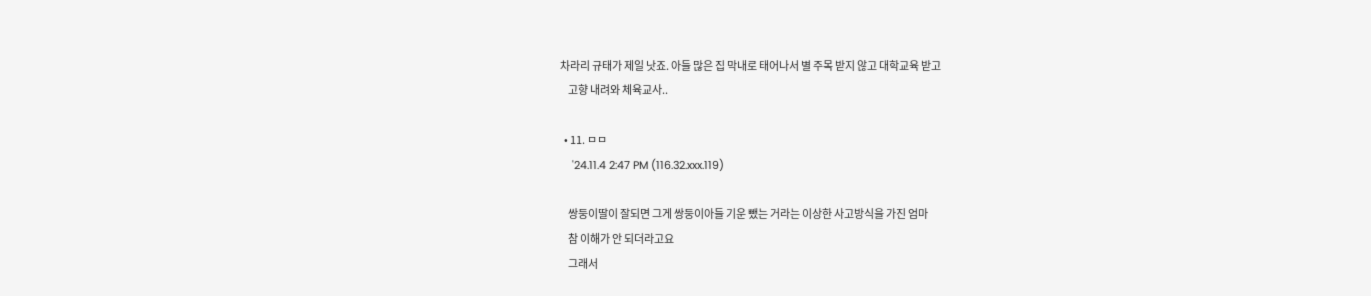차라리 규태가 제일 낫죠. 아들 많은 집 막내로 태어나서 별 주목 받지 않고 대학교육 받고
    고향 내려와 체육교사..

  • 11. ㅁㅁ
    '24.11.4 2:47 PM (116.32.xxx.119)

    쌍둥이딸이 잘되면 그게 쌍둥이아들 기운 뺐는 거라는 이상한 사고방식을 가진 엄마
    참 이해가 안 되더라고요
    그래서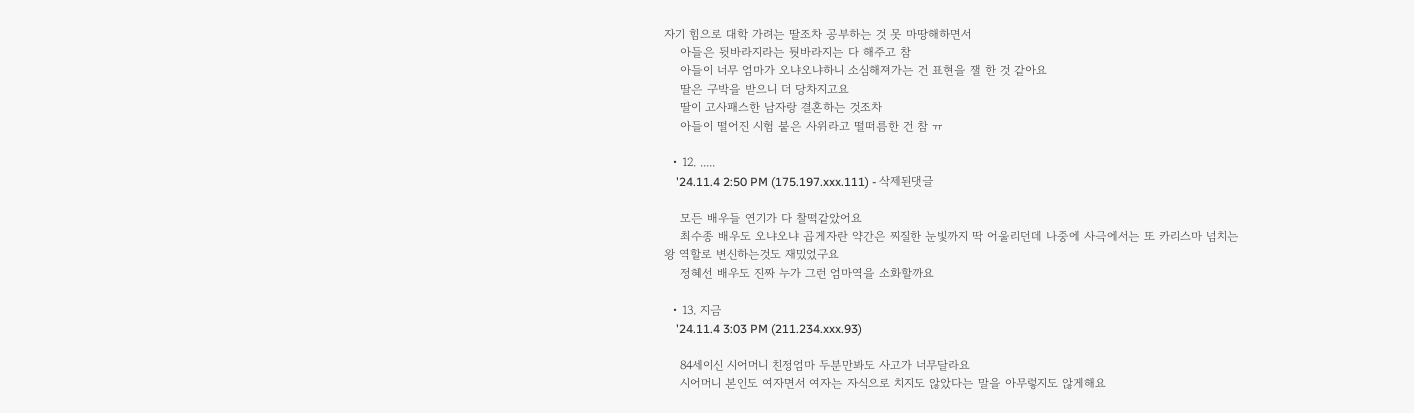자기 힘으로 대학 가려는 딸조차 공부하는 것 못 마땅해하면서
    아들은 뒷바라지라는 둿바라지는 다 해주고 참
    아들이 너무 엄마가 오냐오냐하니 소심해져가는 건 표현을 잴 한 것 같아요
    딸은 구박을 받으니 더 당차지고요
    딸이 고사패스한 남자랑 결혼하는 것조차
    아들이 떨어진 시험 붙은 사위라고 떨떠름한 건 참 ㅠ

  • 12. .....
    '24.11.4 2:50 PM (175.197.xxx.111) - 삭제된댓글

    모든 배우들 연기가 다 찰떡같았어요
    최수종 배우도 오냐오냐 곱게자란 약간은 찌질한 눈빛까지 딱 어울리던데 나중에 사극에서는 또 카리스마 넘치는 왕 역할로 변신하는것도 재밌었구요
    정혜선 배우도 진짜 누가 그런 엄마역을 소화할까요

  • 13. 지금
    '24.11.4 3:03 PM (211.234.xxx.93)

    84세이신 시어머니 친정엄마 두분만봐도 사고가 너무달라요
    시어머니 본인도 여자면서 여자는 자식으로 치지도 않았다는 말을 아무렇지도 않게해요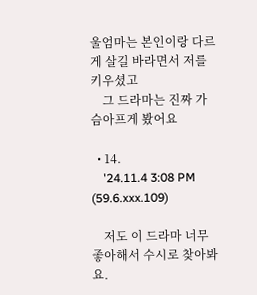울엄마는 본인이랑 다르게 살길 바라면서 저를 키우셨고
    그 드라마는 진짜 가슴아프게 봤어요

  • 14.
    '24.11.4 3:08 PM (59.6.xxx.109)

    저도 이 드라마 너무 좋아해서 수시로 찾아봐요.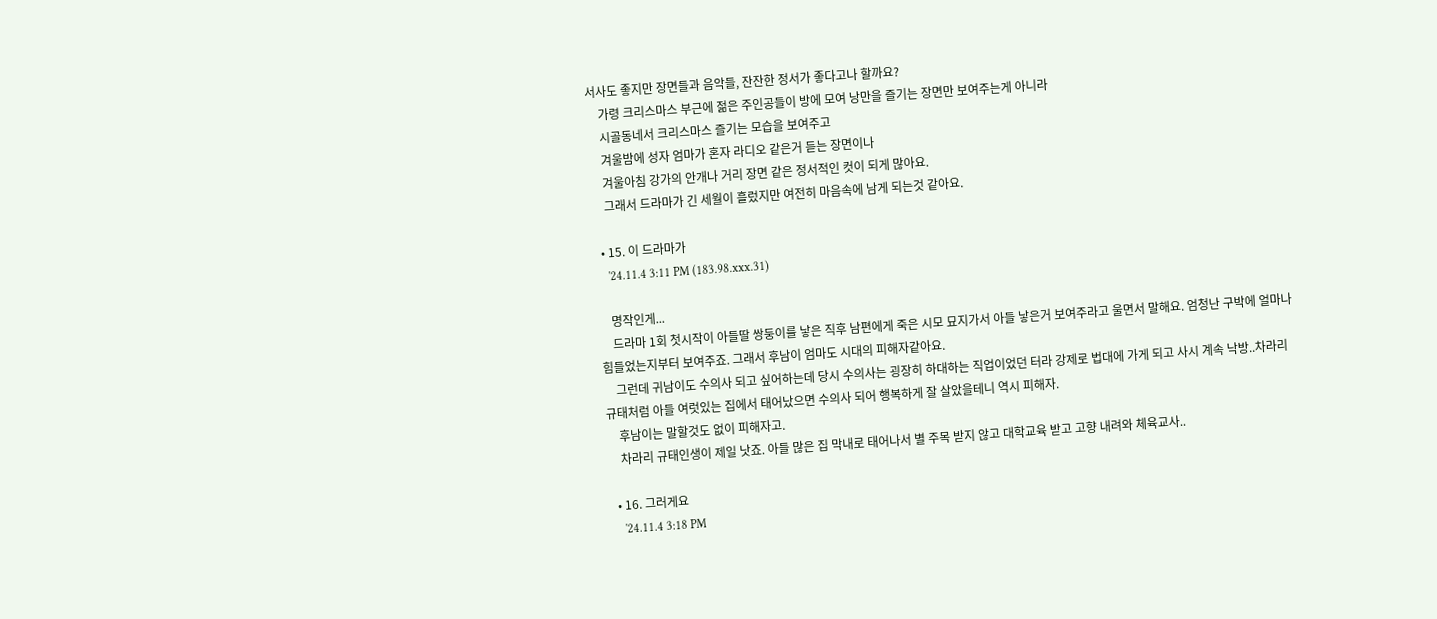서사도 좋지만 장면들과 음악들, 잔잔한 정서가 좋다고나 할까요?
    가령 크리스마스 부근에 젊은 주인공들이 방에 모여 낭만을 즐기는 장면만 보여주는게 아니라
    시골동네서 크리스마스 즐기는 모습을 보여주고
    겨울밤에 성자 엄마가 혼자 라디오 같은거 듣는 장면이나
    겨울아침 강가의 안개나 거리 장면 같은 정서적인 컷이 되게 많아요.
    그래서 드라마가 긴 세월이 흘렀지만 여전히 마음속에 남게 되는것 같아요.

  • 15. 이 드라마가
    '24.11.4 3:11 PM (183.98.xxx.31)

    명작인게...
    드라마 1회 첫시작이 아들딸 쌍둥이를 낳은 직후 남편에게 죽은 시모 묘지가서 아들 낳은거 보여주라고 울면서 말해요. 엄청난 구박에 얼마나 힘들었는지부터 보여주죠. 그래서 후남이 엄마도 시대의 피해자같아요.
    그런데 귀남이도 수의사 되고 싶어하는데 당시 수의사는 굉장히 하대하는 직업이었던 터라 강제로 법대에 가게 되고 사시 계속 낙방..차라리 규태처럼 아들 여럿있는 집에서 태어났으면 수의사 되어 행복하게 잘 살았을테니 역시 피해자.
    후남이는 말할것도 없이 피해자고.
    차라리 규태인생이 제일 낫죠. 아들 많은 집 막내로 태어나서 별 주목 받지 않고 대학교육 받고 고향 내려와 체육교사..

  • 16. 그러게요
    '24.11.4 3:18 PM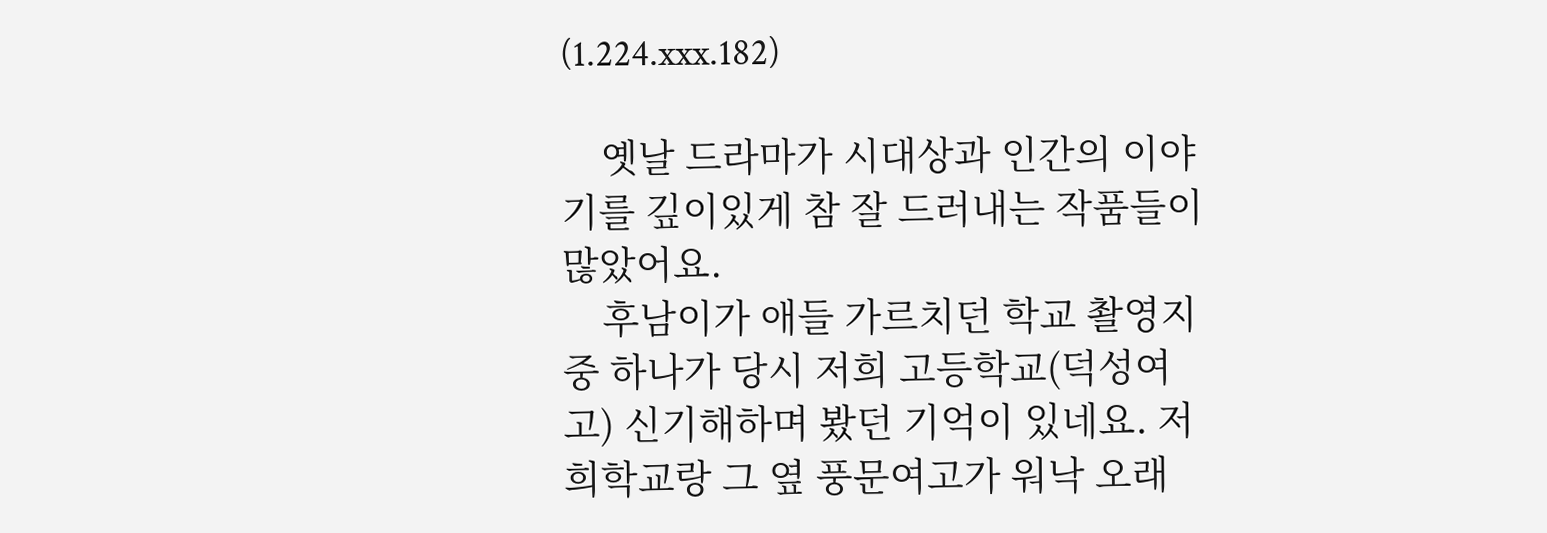(1.224.xxx.182)

    옛날 드라마가 시대상과 인간의 이야기를 깊이있게 참 잘 드러내는 작품들이 많았어요.
    후남이가 애들 가르치던 학교 촬영지 중 하나가 당시 저희 고등학교(덕성여고) 신기해하며 봤던 기억이 있네요. 저희학교랑 그 옆 풍문여고가 워낙 오래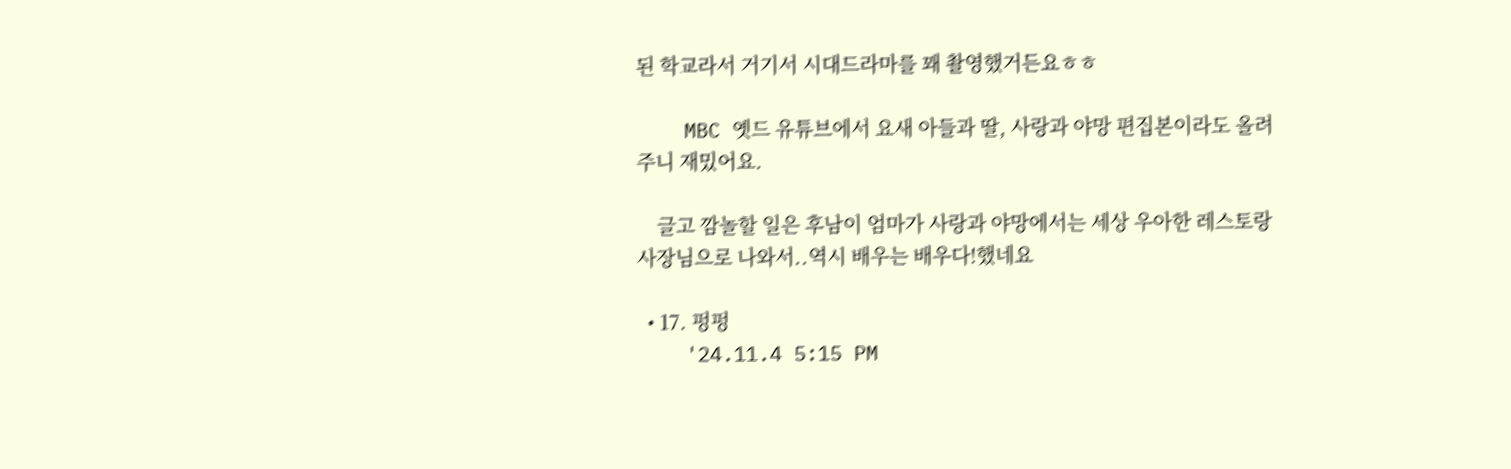된 학교라서 거기서 시대드라마를 꽤 촬영했거든요ㅎㅎ

    MBC 옛드 유튜브에서 요새 아들과 딸, 사랑과 야망 편집본이라도 올려주니 재밌어요.

    글고 깜놀할 일은 후남이 엄마가 사랑과 야망에서는 세상 우아한 레스토랑 사장님으로 나와서..역시 배우는 배우다!했네요

  • 17. 펑펑
    '24.11.4 5:15 PM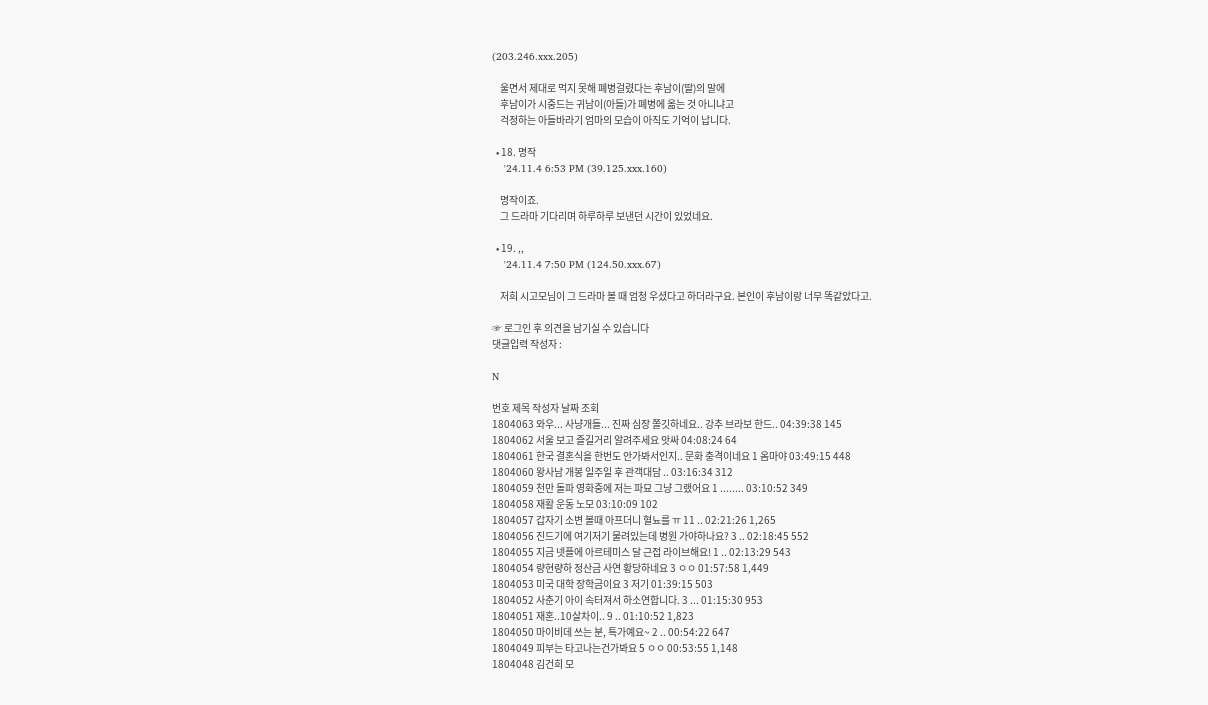(203.246.xxx.205)

    울면서 제대로 먹지 못해 폐병걸렸다는 후남이(딸)의 말에
    후남이가 시중드는 귀남이(아들)가 폐병에 옮는 것 아니냐고
    걱정하는 아들바라기 엄마의 모습이 아직도 기억이 납니다.

  • 18. 명작
    '24.11.4 6:53 PM (39.125.xxx.160)

    명작이죠.
    그 드라마 기다리며 하루하루 보낸던 시간이 있었네요.

  • 19. ,,
    '24.11.4 7:50 PM (124.50.xxx.67)

    저희 시고모님이 그 드라마 볼 때 엄청 우셨다고 하더라구요. 본인이 후남이랑 너무 똑같았다고.

☞ 로그인 후 의견을 남기실 수 있습니다
댓글입력 작성자 :

N

번호 제목 작성자 날짜 조회
1804063 와우... 사냥개들... 진짜 심장 쫄깃하네요.. 강추 브라보 한드.. 04:39:38 145
1804062 서울 보고 즐길거리 알려주세요 앗싸 04:08:24 64
1804061 한국 결혼식을 한번도 안가봐서인지.. 문화 충격이네요 1 옴마야 03:49:15 448
1804060 왕사남 개봉 일주일 후 관객대담 .. 03:16:34 312
1804059 천만 돌파 영화중에 저는 파묘 그냥 그랬어요 1 ........ 03:10:52 349
1804058 재활 운동 노모 03:10:09 102
1804057 갑자기 소변 볼때 아프더니 혈뇨를 ㅠ 11 .. 02:21:26 1,265
1804056 진드기에 여기저기 물려있는데 병원 가야하나요? 3 .. 02:18:45 552
1804055 지금 넷플에 아르테미스 달 근접 라이브해요! 1 .. 02:13:29 543
1804054 량현량하 정산금 사연 황당하네요 3 ㅇㅇ 01:57:58 1,449
1804053 미국 대학 장학금이요 3 저기 01:39:15 503
1804052 사춘기 아이 속터져서 하소연합니다. 3 ... 01:15:30 953
1804051 재혼..10살차이.. 9 .. 01:10:52 1,823
1804050 마이비데 쓰는 분, 특가예요~ 2 .. 00:54:22 647
1804049 피부는 타고나는건가봐요 5 ㅇㅇ 00:53:55 1,148
1804048 김건희 모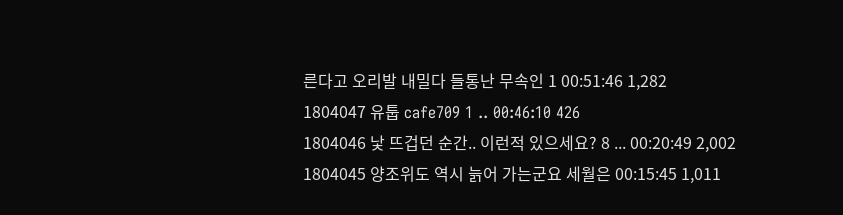른다고 오리발 내밀다 들통난 무속인 1 00:51:46 1,282
1804047 유툽 cafe709 1 .. 00:46:10 426
1804046 낯 뜨겁던 순간.. 이런적 있으세요? 8 ... 00:20:49 2,002
1804045 양조위도 역시 늙어 가는군요 세월은 00:15:45 1,011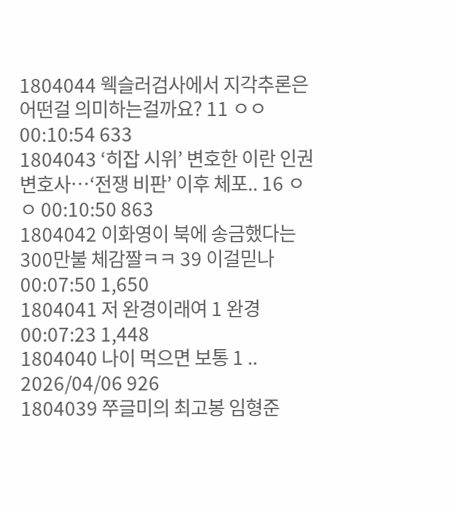1804044 웩슬러검사에서 지각추론은 어떤걸 의미하는걸까요? 11 ㅇㅇ 00:10:54 633
1804043 ‘히잡 시위’ 변호한 이란 인권 변호사…‘전쟁 비판’ 이후 체포.. 16 ㅇㅇ 00:10:50 863
1804042 이화영이 북에 송금했다는 300만불 체감짤ㅋㅋ 39 이걸믿나 00:07:50 1,650
1804041 저 완경이래여 1 완경 00:07:23 1,448
1804040 나이 먹으면 보통 1 .. 2026/04/06 926
1804039 쭈글미의 최고봉 임형준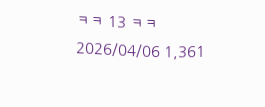ㅋㅋ 13 ㅋㅋ 2026/04/06 1,361